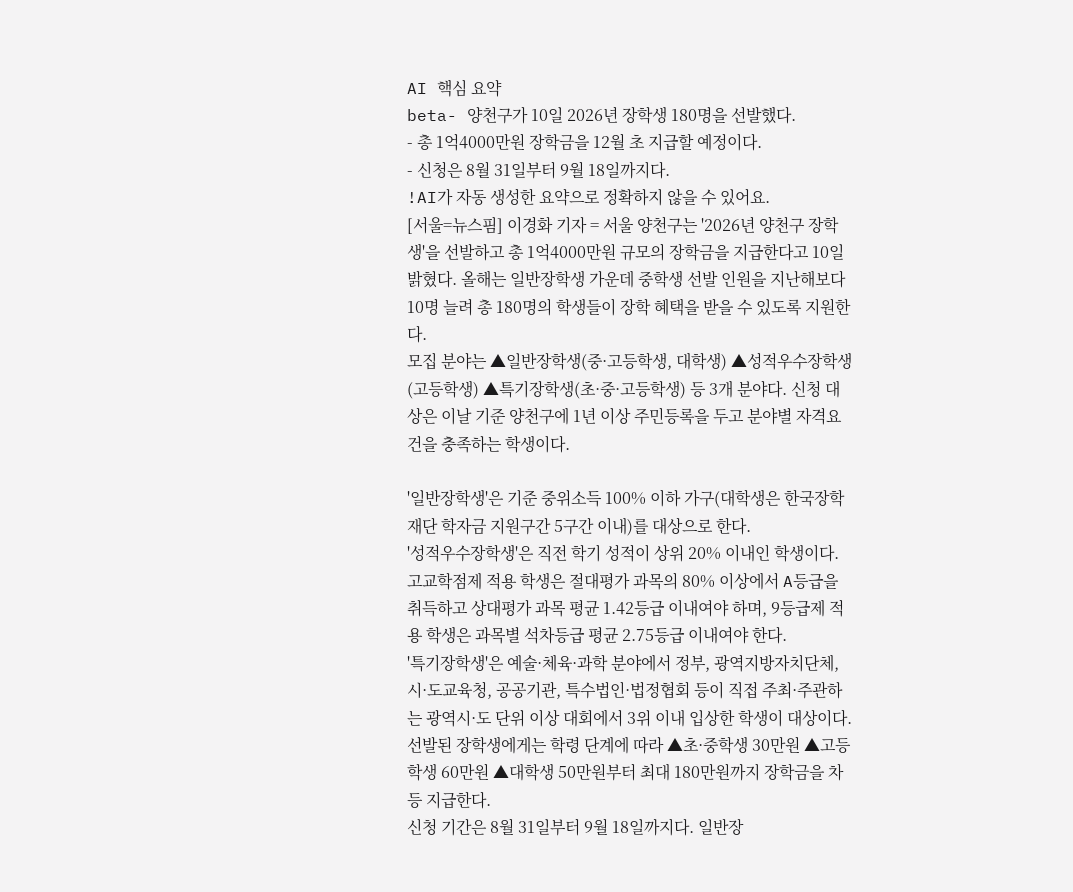AI 핵심 요약
beta- 양천구가 10일 2026년 장학생 180명을 선발했다.
- 총 1억4000만원 장학금을 12월 초 지급할 예정이다.
- 신청은 8월 31일부터 9월 18일까지다.
!AI가 자동 생성한 요약으로 정확하지 않을 수 있어요.
[서울=뉴스핌] 이경화 기자 = 서울 양천구는 '2026년 양천구 장학생'을 선발하고 총 1억4000만원 규모의 장학금을 지급한다고 10일 밝혔다. 올해는 일반장학생 가운데 중학생 선발 인원을 지난해보다 10명 늘려 총 180명의 학생들이 장학 혜택을 받을 수 있도록 지원한다.
모집 분야는 ▲일반장학생(중·고등학생, 대학생) ▲성적우수장학생(고등학생) ▲특기장학생(초·중·고등학생) 등 3개 분야다. 신청 대상은 이날 기준 양천구에 1년 이상 주민등록을 두고 분야별 자격요건을 충족하는 학생이다.

'일반장학생'은 기준 중위소득 100% 이하 가구(대학생은 한국장학재단 학자금 지원구간 5구간 이내)를 대상으로 한다.
'성적우수장학생'은 직전 학기 성적이 상위 20% 이내인 학생이다. 고교학점제 적용 학생은 절대평가 과목의 80% 이상에서 A등급을 취득하고 상대평가 과목 평균 1.42등급 이내여야 하며, 9등급제 적용 학생은 과목별 석차등급 평균 2.75등급 이내여야 한다.
'특기장학생'은 예술·체육·과학 분야에서 정부, 광역지방자치단체, 시·도교육청, 공공기관, 특수법인·법정협회 등이 직접 주최·주관하는 광역시·도 단위 이상 대회에서 3위 이내 입상한 학생이 대상이다.
선발된 장학생에게는 학령 단계에 따라 ▲초·중학생 30만원 ▲고등학생 60만원 ▲대학생 50만원부터 최대 180만원까지 장학금을 차등 지급한다.
신청 기간은 8월 31일부터 9월 18일까지다. 일반장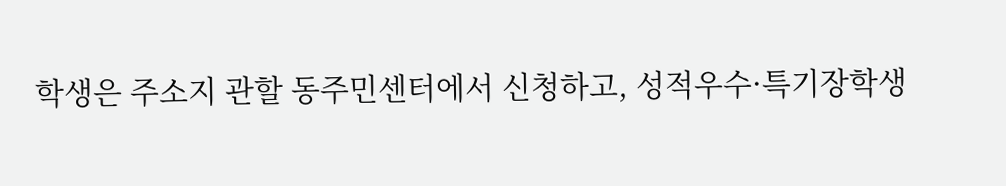학생은 주소지 관할 동주민센터에서 신청하고, 성적우수·특기장학생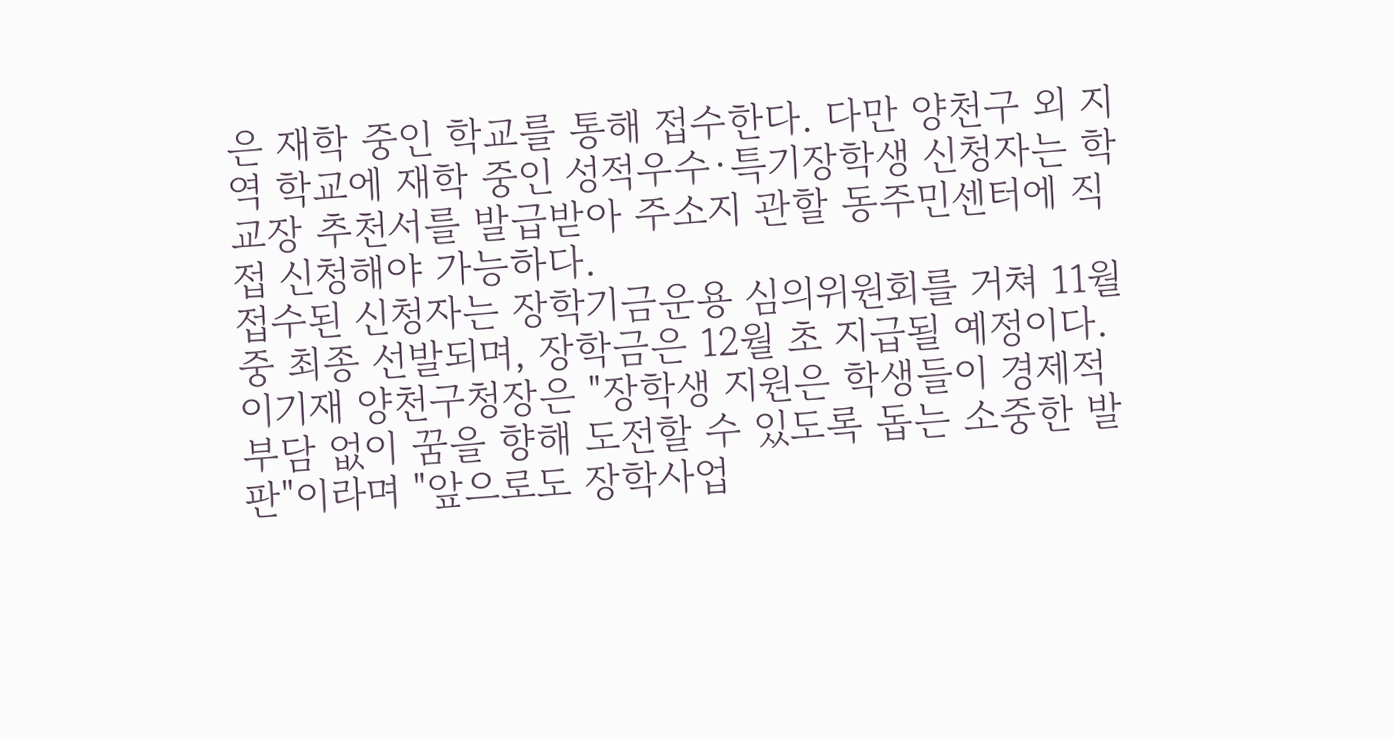은 재학 중인 학교를 통해 접수한다. 다만 양천구 외 지역 학교에 재학 중인 성적우수·특기장학생 신청자는 학교장 추천서를 발급받아 주소지 관할 동주민센터에 직접 신청해야 가능하다.
접수된 신청자는 장학기금운용 심의위원회를 거쳐 11월 중 최종 선발되며, 장학금은 12월 초 지급될 예정이다.
이기재 양천구청장은 "장학생 지원은 학생들이 경제적 부담 없이 꿈을 향해 도전할 수 있도록 돕는 소중한 발판"이라며 "앞으로도 장학사업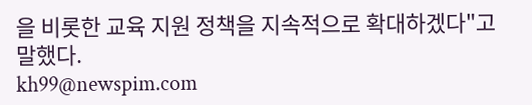을 비롯한 교육 지원 정책을 지속적으로 확대하겠다"고 말했다.
kh99@newspim.com